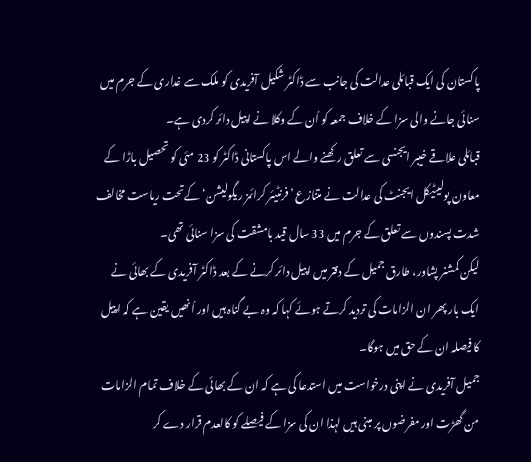پاکستان کی ایک قبائلی عدالت کی جانب سے ڈاکٹر شکیل آفریدی کو ملک سے غداری کے جرم میں سنائی جانے والی سزا کے خلاف جمعہ کو اُن کے وکلا نے اپیل دائر کردی ہے۔
قبائلی علاقے خیبر ایجنسی سے تعلق رکھنے والے اس پاکستانی ڈاکٹر کو 23 مئی کو تحصیل باڑا کے معاون پولیٹیکل ایجنٹ کی عدالت نے متنازع ’فرنٹیئر کرائمز ریگولیشن‘ کےتحت ریاست مخالف شدت پسندوں سے تعلق کے جرم میں 33 سال قید بامشقت کی سزا سنائی تھی۔
لیکن کمشنر پشاور، طارق جمیل کے دفتر میں اپیل دائر کرنے کے بعد ڈاکٹر آفریدی کے بھائی نے ایک بار پھر ان الزامات کی تردید کرتے ہوئے کہا کہ وہ بے گناہ ہیں اور اُنھیں یقین ہے کہ اپیل کا فیصلہ ان کے حق میں ہوگا۔
جمیل آفریدی نے اپنی درخواست میں استدعا کی ہے کہ ان کے بھائی کے خلاف تمام الزامات من گھڑت اور مفرضوں پر مبنی ہیں لہذا ان کی سزا کے فیصلے کو کالعدم قرار دے کر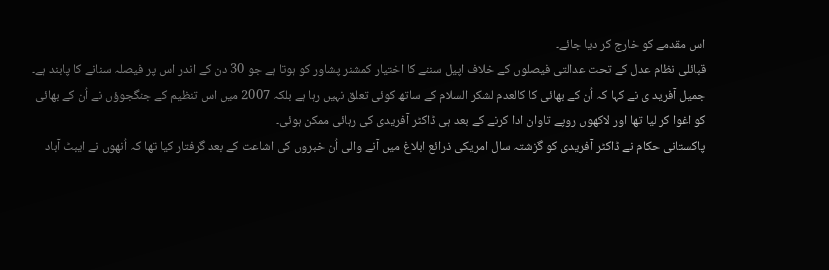اس مقدمے کو خارج کر دیا جائے۔
قبائلی نظام عدل کے تحت عدالتی فیصلوں کے خلاف اپیل سننے کا اختیار کمشنر پشاور کو ہوتا ہے جو 30 دن کے اندر اس پر فیصلہ سنانے کا پابند ہے۔
جمیل آفرید ی نے کہا کہ اُن کے بھائی کا کالعدم لشکر السلام کے ساتھ کوئی تعلق نہیں رہا ہے بلکہ 2007 میں اس تنظیم کے جنگجوؤں نے اُن کے بھائی کو اغوا کر لیا تھا اور لاکھوں روپے تاوان ادا کرنے کے بعد ہی ڈاکٹر آفریدی کی رہائی ممکن ہوئی۔
پاکستانی حکام نے ڈاکٹر آفریدی کو گزشتہ سال امریکی ذرائع ابلاغ میں آنے والی اُن خبروں کی اشاعت کے بعد گرفتار کیا تھا کہ اُنھوں نے ایبٹ آباد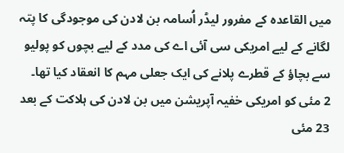میں القاعدہ کے مفرور لیڈر اُسامہ بن لادن کی موجودگی کا پتہ لگانے کے لیے امریکی سی آئی اے کی مدد کے لیے بچوں کو پولیو سے بچاؤ کے قطرے پلانے کی ایک جعلی مہم کا انعقاد کیا تھا۔
2 مئی کو امریکی خفیہ آپریشن میں بن لادن کی ہلاکت کے بعد 23 مئی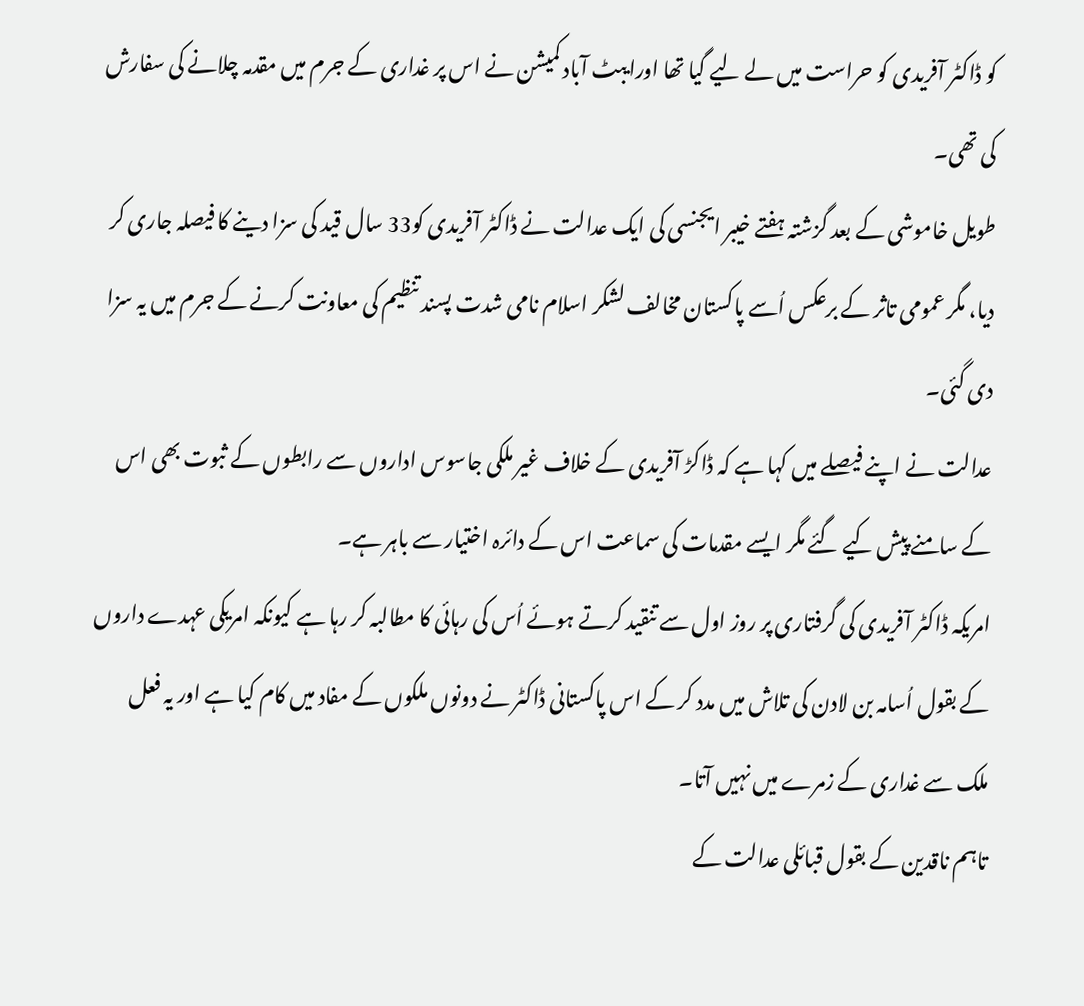کو ڈاکٹر آفریدی کو حراست میں لے لیے گیا تھا اورایبٹ آباد کمیشن نے اس پر غداری کے جرم میں مقدمہ چلانے کی سفارش کی تھی۔
طویل خاموشی کے بعد گزشتہ ہفتے خیبر ایجنسی کی ایک عدالت نے ڈاکٹر آفریدی کو33 سال قید کی سزا دینے کا فیصلہ جاری کر دیا، مگر عمومی تاثر کے برعکس اُسے پاکستان مخالف لشکر اسلام نامی شدت پسند تنظیم کی معاونت کرنے کے جرم میں یہ سزا دی گئی۔
عدالت نے اپنے فیصلے میں کہا ہے کہ ڈاکڑ آفریدی کے خلاف غیر ملکی جاسوس اداروں سے رابطوں کے ثبوت بھی اس کے سامنے پیش کیے گئے مگر ایسے مقدمات کی سماعت اس کے دائرہ اختیار سے باہر ہے۔
امریکہ ڈاکٹر آفریدی کی گرفتاری پر روز اول سے تنقید کرتے ہوئے اُس کی رہائی کا مطالبہ کر رہا ہے کیونکہ امریکی عہدے داروں کے بقول اُسامہ بن لادن کی تلاش میں مدد کر کے اس پاکستانی ڈاکٹر نے دونوں ملکوں کے مفاد میں کام کیا ہے اور یہ فعل ملک سے غداری کے زمرے میں نہیں آتا۔
تاہم ناقدین کے بقول قبائلی عدالت کے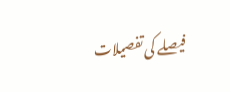فیصلے کی تفصیلات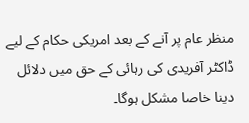منظر عام پر آنے کے بعد امریکی حکام کے لیے ڈاکٹر آفریدی کی رہائی کے حق میں دلائل دینا خاصا مشکل ہوگا۔